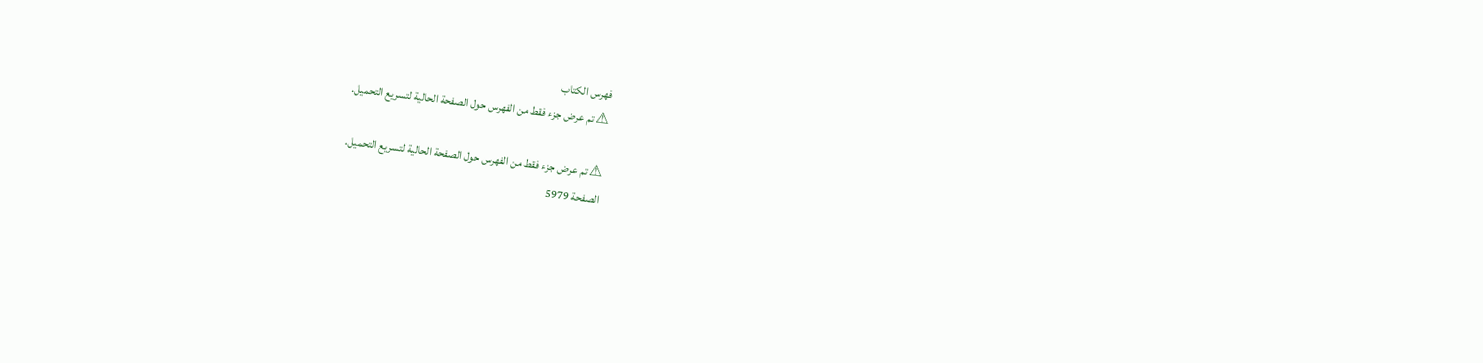فهرس الكتاب
⚠ تم عرض جزء فقط من الفهرس حول الصفحة الحالية لتسريع التحميل.

⚠ تم عرض جزء فقط من الفهرس حول الصفحة الحالية لتسريع التحميل.
الصفحة 5979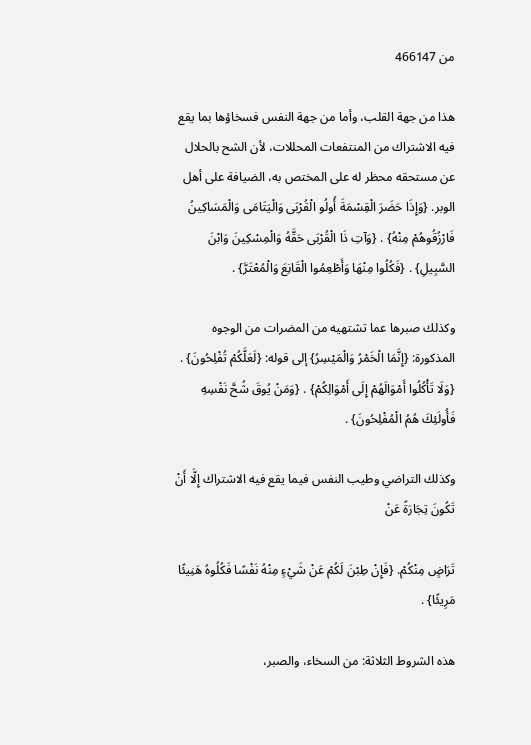من 466147

هذا من جهة القلب، وأما من جهة النفس فسخاؤها بما يقع فيه الاشتراك من المنتفعات المحللات، لأن الشح بالحلال عن مستحقه محظر له على المختص به، الضيافة على أهل الوبر. {وَإِذَا حَضَرَ الْقِسْمَةَ أُولُو الْقُرْبَى وَالْيَتَامَى وَالْمَسَاكِينُ فَارْزُقُوهُمْ مِنْهُ} . {وَآتِ ذَا الْقُرْبَى حَقَّهُ وَالْمِسْكِينَ وَابْنَ السَّبِيلِ} . {فَكُلُوا مِنْهَا وَأَطْعِمُوا الْقَانِعَ وَالْمُعْتَرَّ} .

وكذلك صبرها عما تشتهيه من المضرات من الوجوه المذكورة: {إِنَّمَا الْخَمْرُ وَالْمَيْسِرُ} إلى قوله: {لَعَلَّكُمْ تُفْلِحُونَ} . {وَلَا تَأْكُلُوا أَمْوَالَهُمْ إِلَى أَمْوَالِكُمْ} . {وَمَنْ يُوقَ شُحَّ نَفْسِهِ فَأُولَئِكَ هُمُ الْمُفْلِحُونَ} .

وكذلك التراضي وطيب النفس فيما يقع فيه الاشتراك إِلَّا أَنْ تَكُونَ تِجَارَةً عَنْ

تَرَاضٍ مِنْكُمْ. {فَإِنْ طِبْنَ لَكُمْ عَنْ شَيْءٍ مِنْهُ نَفْسًا فَكُلُوهُ هَنِيئًا مَرِيئًا} .

هذه الشروط الثلاثة: من السخاء، والصبر،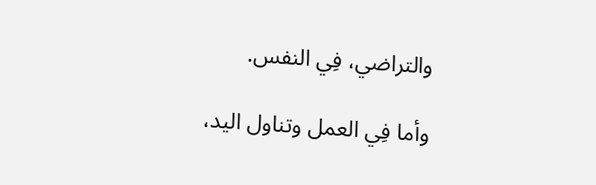والتراضي، فِي النفس.

وأما فِي العمل وتناول اليد،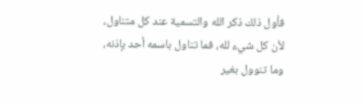فأول ذلك ذكر الله والتسمية عند كل متناول، لأن كل شيء لله، فما تناول باسمه أحد بإذنه، وما تنوول بغير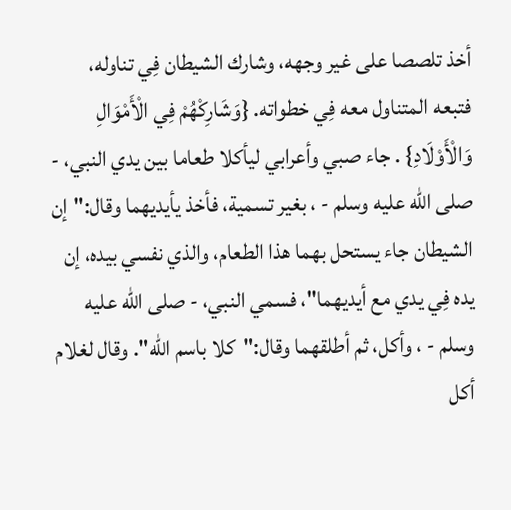أخذ تلصصا على غير وجهه، وشارك الشيطان فِي تناوله، فتبعه المتناول معه فِي خطواته. {وَشَارِكْهُمْ فِي الْأَمْوَالِ وَالْأَوْلَادِ} . جاء صبي وأعرابي ليأكلا طعاما بين يدي النبي، - صلى الله عليه وسلم - ، بغير تسمية، فأخذ يأيديهما وقال:"إن الشيطان جاء يستحل بهما هذا الطعام، والذي نفسي بيده، إن يده فِي يدي مع أيديهما"، فسمي النبي، - صلى الله عليه وسلم - ، وأكل، ثم أطلقهما وقال:"كلا باسم الله". وقال لغلام أكل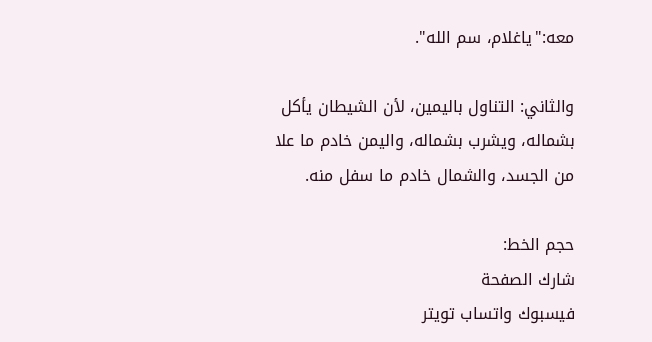معه:"ياغلام، سم الله".

والثاني: التناول باليمين، لأن الشيطان يأكل بشماله، ويشرب بشماله، واليمن خادم ما علا من الجسد، والشمال خادم ما سفل منه.

حجم الخط:
شارك الصفحة
فيسبوك واتساب تويتر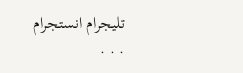تليجرام انستجرام
. . .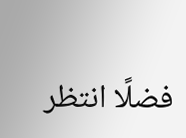فضلًا انتظر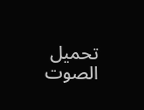تحميل الصوت